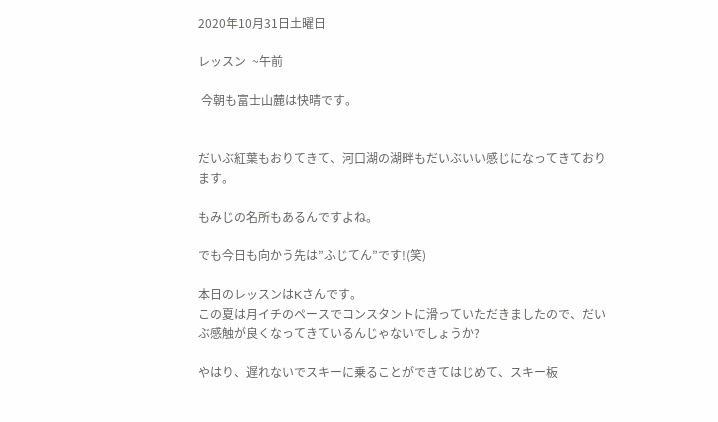2020年10月31日土曜日

レッスン  ~午前

 今朝も富士山麓は快晴です。


だいぶ紅葉もおりてきて、河口湖の湖畔もだいぶいい感じになってきております。

もみじの名所もあるんですよね。

でも今日も向かう先は”ふじてん”です!(笑)

本日のレッスンはKさんです。
この夏は月イチのペースでコンスタントに滑っていただきましたので、だいぶ感触が良くなってきているんじゃないでしょうか?

やはり、遅れないでスキーに乗ることができてはじめて、スキー板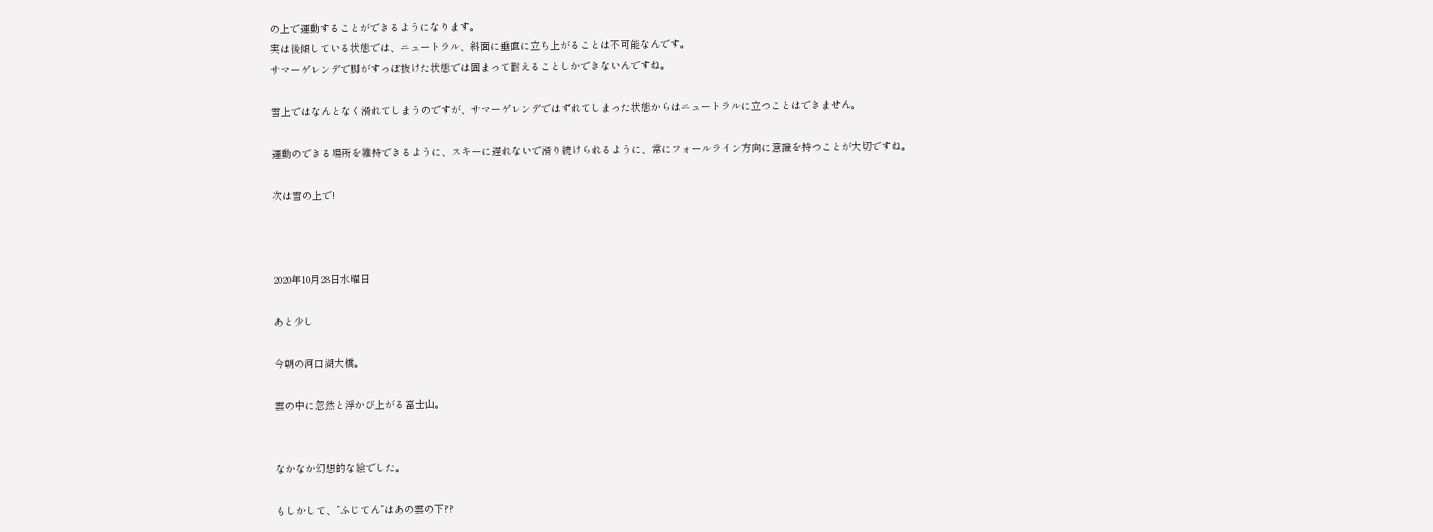の上で運動することができるようになります。
実は後傾している状態では、ニュートラル、斜面に垂直に立ち上がることは不可能なんです。
サマーゲレンデで脚がすっぽ抜けた状態では固まって耐えることしかできないんですね。

雪上ではなんとなく滑れてしまうのですが、サマーゲレンデではずれてしまった状態からはニュートラルに立つことはできません。

運動のできる場所を維持できるように、スキーに遅れないで滑り続けられるように、常にフォールライン方向に意識を持つことが大切ですね。

次は雪の上で!



2020年10月28日水曜日

あと少し

今朝の河口湖大橋。

雲の中に忽然と浮かび上がる富士山。


なかなか幻想的な絵でした。

もしかして、”ふじてん”はあの雲の下??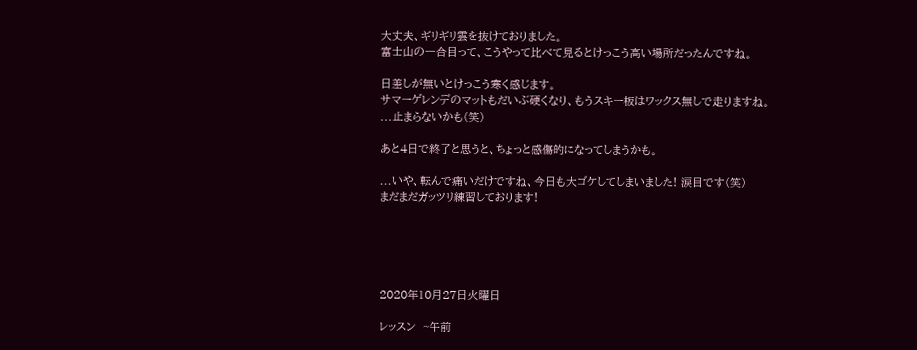大丈夫、ギリギリ雲を抜けておりました。
富士山の一合目って、こうやって比べて見るとけっこう高い場所だったんですね。

日差しが無いとけっこう寒く感じます。
サマーゲレンデのマットもだいぶ硬くなり、もうスキー板はワックス無しで走りますね。
...止まらないかも(笑)

あと4日で終了と思うと、ちょっと感傷的になってしまうかも。

...いや、転んで痛いだけですね、今日も大ゴケしてしまいました! 涙目です(笑)
まだまだガッツリ練習しております!





2020年10月27日火曜日

レッスン  ~午前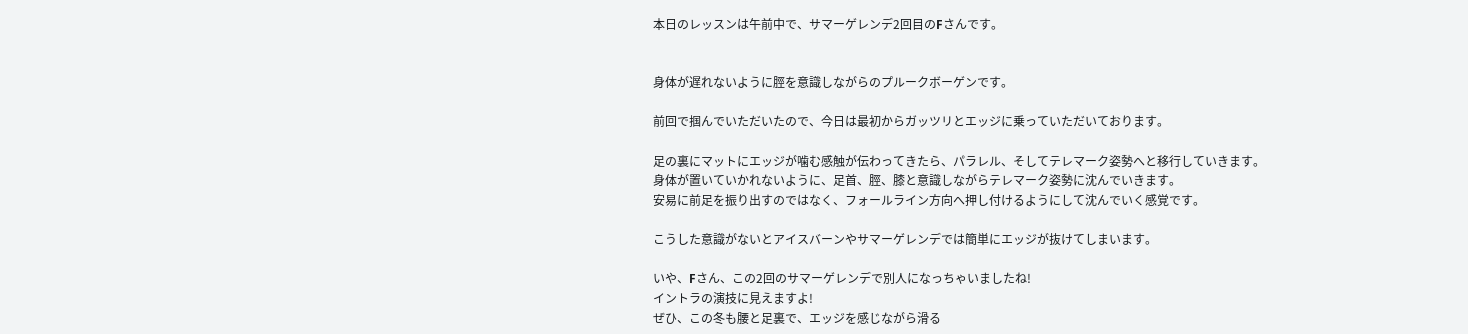本日のレッスンは午前中で、サマーゲレンデ2回目のFさんです。


身体が遅れないように脛を意識しながらのプルークボーゲンです。

前回で掴んでいただいたので、今日は最初からガッツリとエッジに乗っていただいております。

足の裏にマットにエッジが噛む感触が伝わってきたら、パラレル、そしてテレマーク姿勢へと移行していきます。
身体が置いていかれないように、足首、脛、膝と意識しながらテレマーク姿勢に沈んでいきます。
安易に前足を振り出すのではなく、フォールライン方向へ押し付けるようにして沈んでいく感覚です。

こうした意識がないとアイスバーンやサマーゲレンデでは簡単にエッジが抜けてしまいます。

いや、Fさん、この2回のサマーゲレンデで別人になっちゃいましたね!
イントラの演技に見えますよ!
ぜひ、この冬も腰と足裏で、エッジを感じながら滑る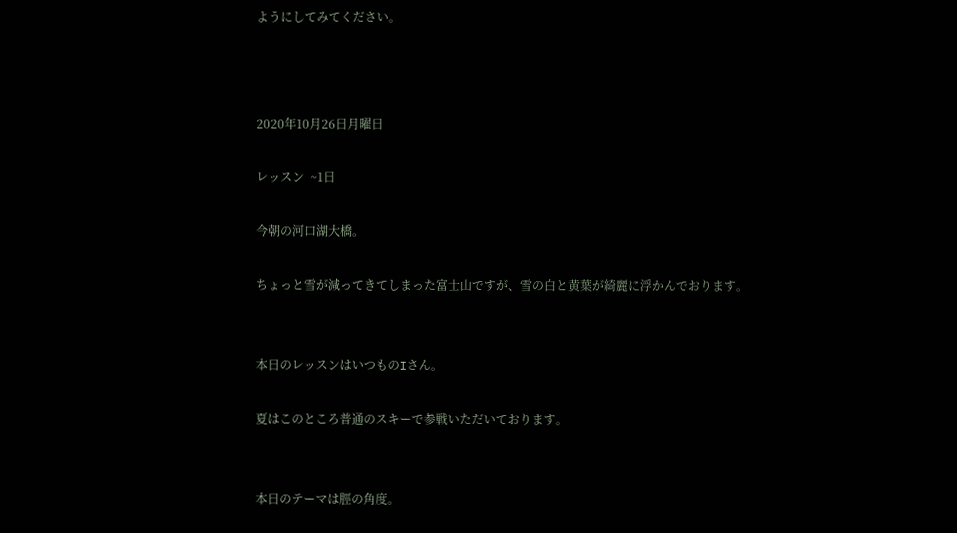ようにしてみてください。



2020年10月26日月曜日

レッスン  ~1日

今朝の河口湖大橋。

ちょっと雪が減ってきてしまった富士山ですが、雪の白と黄葉が綺麗に浮かんでおります。


本日のレッスンはいつものIさん。

夏はこのところ普通のスキーで参戦いただいております。


本日のテーマは脛の角度。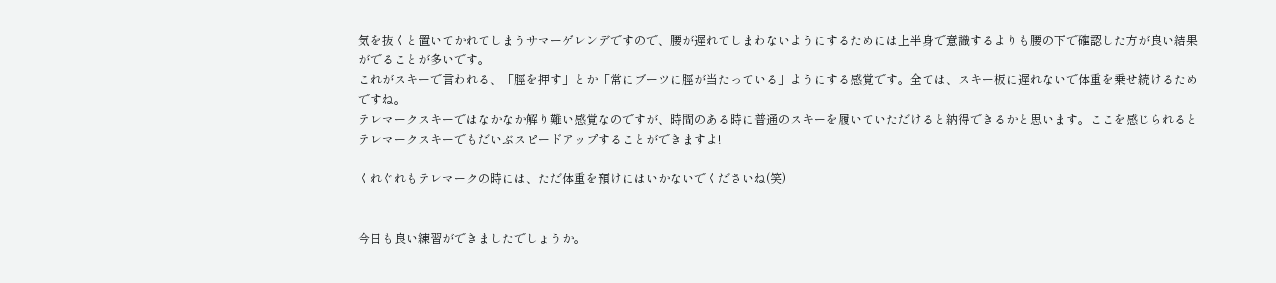気を抜くと置いてかれてしまうサマーゲレンデですので、腰が遅れてしまわないようにするためには上半身で意識するよりも腰の下で確認した方が良い結果がでることが多いです。
これがスキーで言われる、「脛を押す」とか「常にブーツに脛が当たっている」ようにする感覚です。全ては、スキー板に遅れないで体重を乗せ続けるためですね。
テレマークスキーではなかなか解り難い感覚なのですが、時間のある時に普通のスキーを履いていただけると納得できるかと思います。ここを感じられるとテレマークスキーでもだいぶスピードアップすることができますよ!

くれぐれもテレマークの時には、ただ体重を預けにはいかないでくださいね(笑)


今日も良い練習ができましたでしょうか。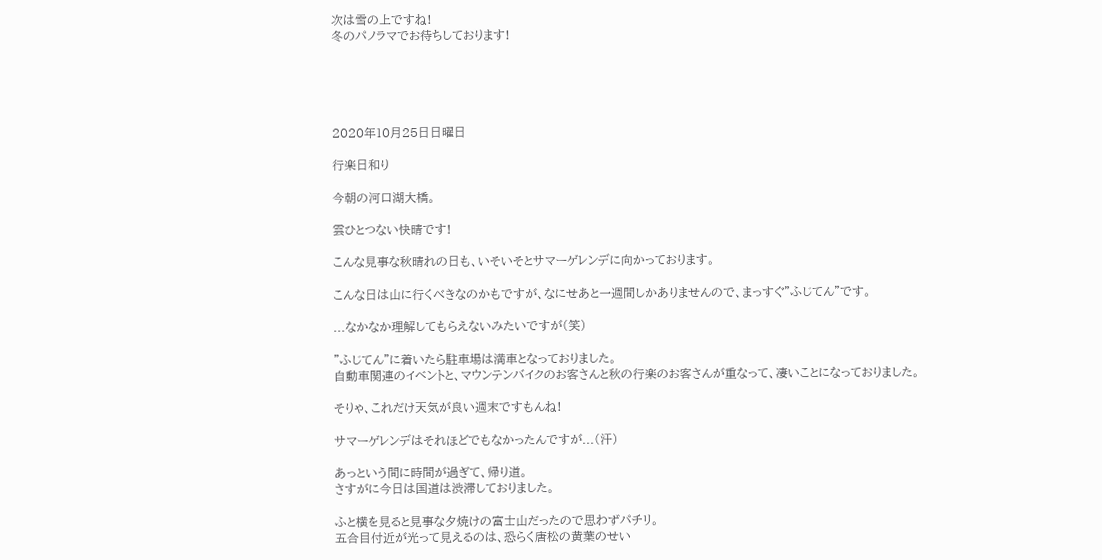次は雪の上ですね!
冬のパノラマでお待ちしております!





2020年10月25日日曜日

行楽日和り

今朝の河口湖大橋。

雲ひとつない快晴です!

こんな見事な秋晴れの日も、いそいそとサマーゲレンデに向かっております。

こんな日は山に行くべきなのかもですが、なにせあと一週間しかありませんので、まっすぐ”ふじてん”です。

...なかなか理解してもらえないみたいですが(笑)

”ふじてん”に着いたら駐車場は満車となっておりました。
自動車関連のイベントと、マウンテンバイクのお客さんと秋の行楽のお客さんが重なって、凄いことになっておりました。

そりゃ、これだけ天気が良い週末ですもんね!

サマーゲレンデはそれほどでもなかったんですが...(汗)

あっという間に時間が過ぎて、帰り道。
さすがに今日は国道は渋滞しておりました。

ふと横を見ると見事な夕焼けの富士山だったので思わずパチリ。
五合目付近が光って見えるのは、恐らく唐松の黄葉のせい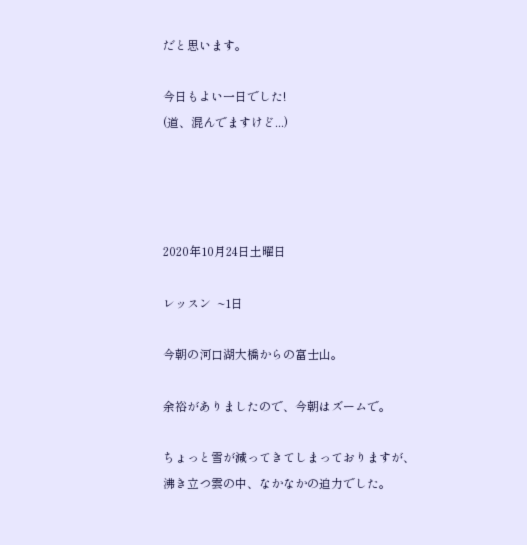だと思います。

今日もよい一日でした!
(道、混んでますけど...)




2020年10月24日土曜日

レッスン  ~1日

今朝の河口湖大橋からの富士山。

余裕がありましたので、今朝はズームで。

ちょっと雪が減ってきてしまっておりますが、沸き立つ雲の中、なかなかの迫力でした。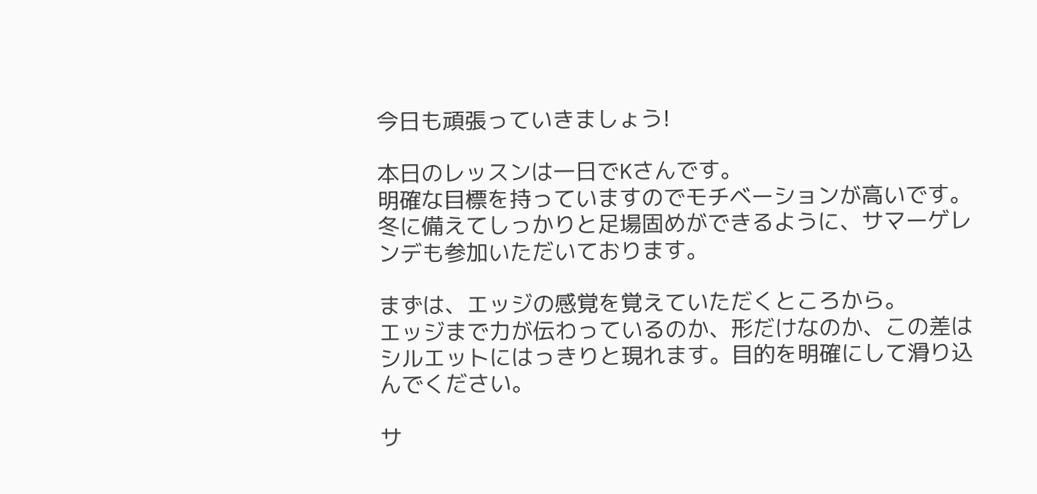今日も頑張っていきましょう!

本日のレッスンは一日でKさんです。
明確な目標を持っていますのでモチベーションが高いです。冬に備えてしっかりと足場固めができるように、サマーゲレンデも参加いただいております。

まずは、エッジの感覚を覚えていただくところから。
エッジまで力が伝わっているのか、形だけなのか、この差はシルエットにはっきりと現れます。目的を明確にして滑り込んでください。

サ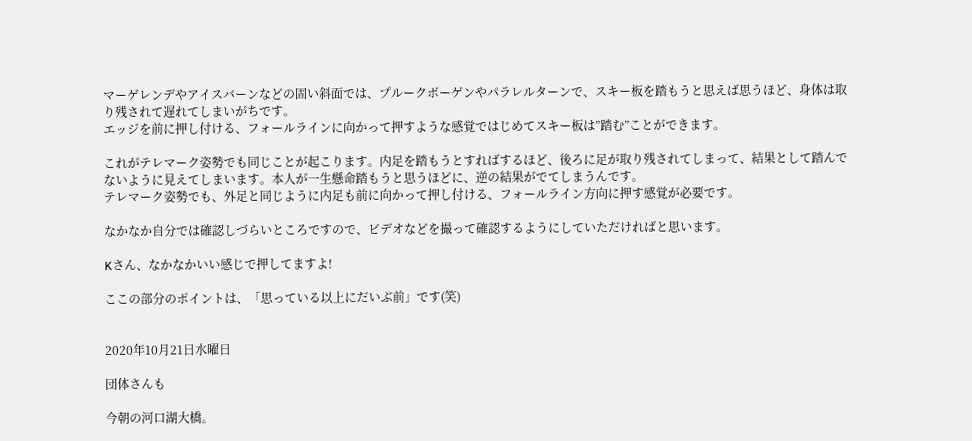マーゲレンデやアイスバーンなどの固い斜面では、プルークボーゲンやパラレルターンで、スキー板を踏もうと思えば思うほど、身体は取り残されて遅れてしまいがちです。
エッジを前に押し付ける、フォールラインに向かって押すような感覚ではじめてスキー板は”踏む”ことができます。

これがテレマーク姿勢でも同じことが起こります。内足を踏もうとすればするほど、後ろに足が取り残されてしまって、結果として踏んでないように見えてしまいます。本人が一生懸命踏もうと思うほどに、逆の結果がでてしまうんです。
テレマーク姿勢でも、外足と同じように内足も前に向かって押し付ける、フォールライン方向に押す感覚が必要です。

なかなか自分では確認しづらいところですので、ビデオなどを撮って確認するようにしていただければと思います。

Kさん、なかなかいい感じで押してますよ!

ここの部分のポイントは、「思っている以上にだいぶ前」です(笑)


2020年10月21日水曜日

団体さんも

今朝の河口湖大橋。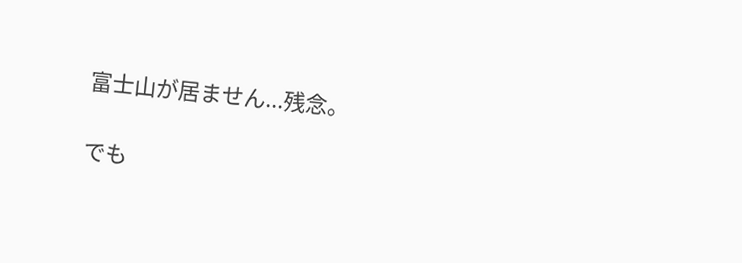富士山が居ません...残念。

でも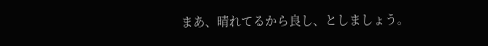まあ、晴れてるから良し、としましょう。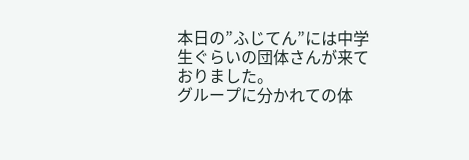本日の”ふじてん”には中学生ぐらいの団体さんが来ておりました。
グループに分かれての体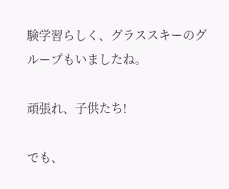験学習らしく、グラススキーのグループもいましたね。

頑張れ、子供たち!

でも、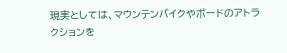現実としては、マウンテンバイクやボードのアトラクションを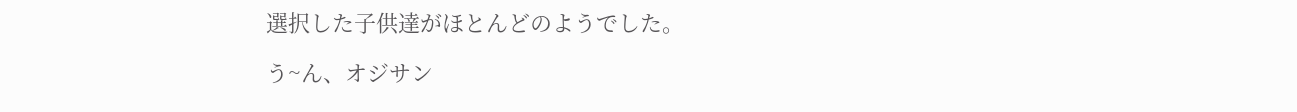選択した子供達がほとんどのようでした。

う~ん、オジサン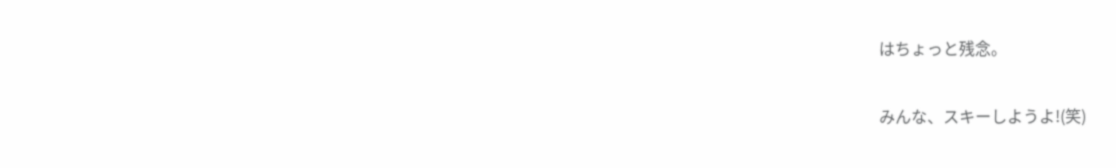はちょっと残念。

みんな、スキーしようよ!(笑)